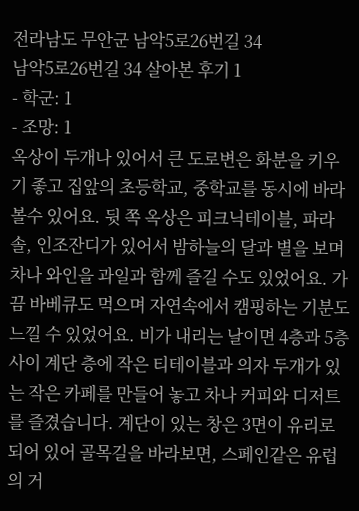전라남도 무안군 남악5로26번길 34
남악5로26번길 34 살아본 후기 1
- 학군: 1
- 조망: 1
옥상이 두개나 있어서 큰 도로변은 화분을 키우기 좋고 집앞의 초등학교, 중학교를 동시에 바라볼수 있어요. 뒷 쪽 옥상은 피크닉테이블, 파라솔, 인조잔디가 있어서 밤하늘의 달과 별을 보며 차나 와인을 과일과 함께 즐길 수도 있었어요. 가끔 바베큐도 먹으며 자연속에서 캠핑하는 기분도 느낄 수 있었어요. 비가 내리는 날이면 4층과 5층 사이 계단 층에 작은 티테이블과 의자 두개가 있는 작은 카페를 만들어 놓고 차나 커피와 디저트를 즐겼습니다. 계단이 있는 창은 3면이 유리로 되어 있어 골목길을 바라보면, 스페인같은 유럽의 거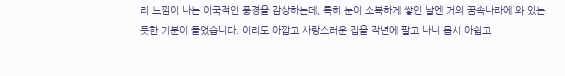리 느낌이 나는 이국적인 풍경을 감상하는데, 특히 눈이 소복하게 쌓인 날엔 거의 꿈속나라에 와 있는 듯한 기분이 들었습니다. 이리도 아깝고 사랑스러운 집을 작년에 팔고 나니 몹시 아쉽고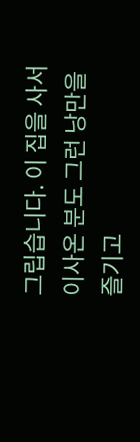그립습니다. 이 집을 사서 이사온 분도 그런 낭만을 즐기고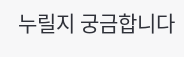누릴지 궁금합니다